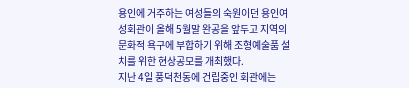용인에 거주하는 여성들의 숙원이던 용인여성회관이 올해 5월말 완공을 앞두고 지역의 문화적 욕구에 부합하기 위해 조형예술품 설치를 위한 현상공모를 개최했다.
지난 4일 풍덕천동에 건립중인 회관에는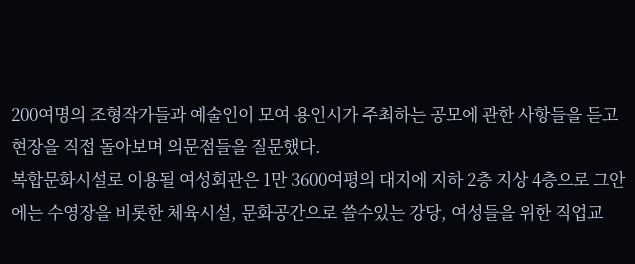200여명의 조형작가들과 예술인이 모여 용인시가 주최하는 공모에 관한 사항들을 듣고 현장을 직접 돌아보며 의문점들을 질문했다.
복합문화시설로 이용될 여성회관은 1만 3600여평의 대지에 지하 2층 지상 4층으로 그안에는 수영장을 비롯한 체육시설, 문화공간으로 쓸수있는 강당, 여성들을 위한 직업교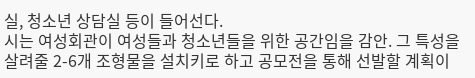실, 청소년 상담실 등이 들어선다.
시는 여성회관이 여성들과 청소년들을 위한 공간임을 감안. 그 특성을 살려줄 2-6개 조형물을 설치키로 하고 공모전을 통해 선발할 계획이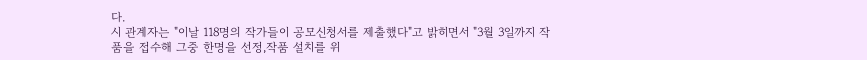다.
시 관계자는 "이날 118명의 작가들이 공모신청서를 제출했다"고 밝히면서 "3월 3일까지 작품을 접수해 그중 한명을 선정,작품 설치를 위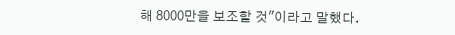해 8000만을 보조할 것"이라고 말했다.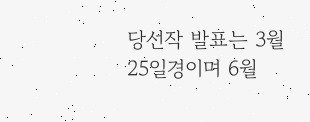당선작 발표는 3월 25일경이며 6월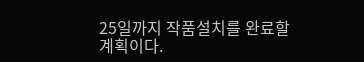25일까지 작품설치를 완료할 계획이다.